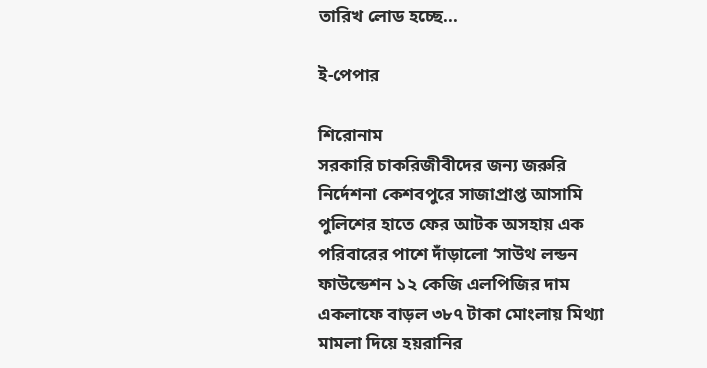তারিখ লোড হচ্ছে...

ই-পেপার

শিরোনাম
সরকারি চাকরিজীবীদের জন্য জরুরি নির্দেশনা কেশবপুরে সাজাপ্রাপ্ত আসামি পুলিশের হাতে ফের আটক অসহায় এক পরিবারের পাশে দাঁড়ালো ‘সাউথ লন্ডন ফাউন্ডেশন ১২ কেজি এলপিজির দাম একলাফে বাড়ল ৩৮৭ টাকা মোংলায় মিথ্যা মামলা দিয়ে হয়রানির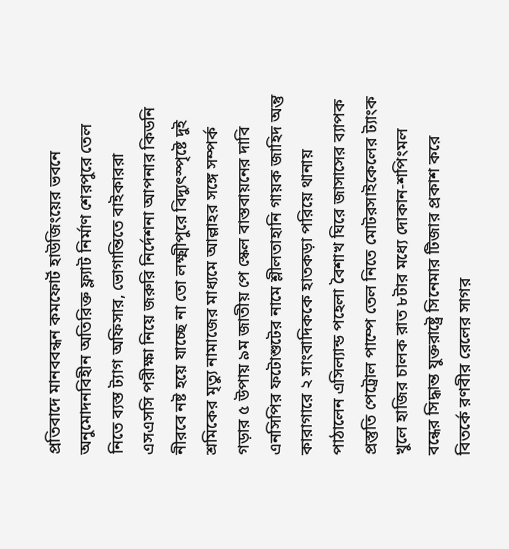প্রতিবাদে মানববন্ধন কমফোর্ট হাউজিংয়ের ভবনে অনুমোদনবিহীন অতিরিক্ত ফ্ল্যাট নির্মাণ শেরপুরে তেল নিতে ব্যস্ত ট্যাগ অফিসার, ভোগান্তিতে বাইকাররা এসএসসি পরীক্ষা নিয়ে জরুরি নির্দেশনা আপনার কিডনি নীরবে নষ্ট হয়ে যাচ্ছে না তো লক্ষ্মীপুরে বিদ্যুৎস্পৃষ্টে দুই শ্রমিকের মৃত্যু নামাজের মাধ্যমে আল্লাহর সঙ্গে সম্পর্ক গড়ার ৫ উপায় ৯ম জাতীয় পে স্কেল বাস্তবায়নের দাবি এনসিপির ফটোশুটের নামে শ্লীলতাহানি গায়ক জাহিদ অন্তু কারাগারে ২ সাংবাদিককে হাতকড়া পরিয়ে থানায় পাঠালেন এসিল্যান্ড পহেলা বৈশাখ ঘিরে জাসাসের ব্যাপক প্রস্তুতি পেট্রোল পাম্পে তেল নিতে মোটরসাইকেলের ট্যাংক খুলে হাজির চালক রাত ৮টার মধ্যে দোকান-শপিংমল বন্ধের সিদ্ধান্ত যুক্তরাষ্ট্রে সিনেমার টিজার প্রকাশ করে বিতর্কে রণবীর রেলের সাগর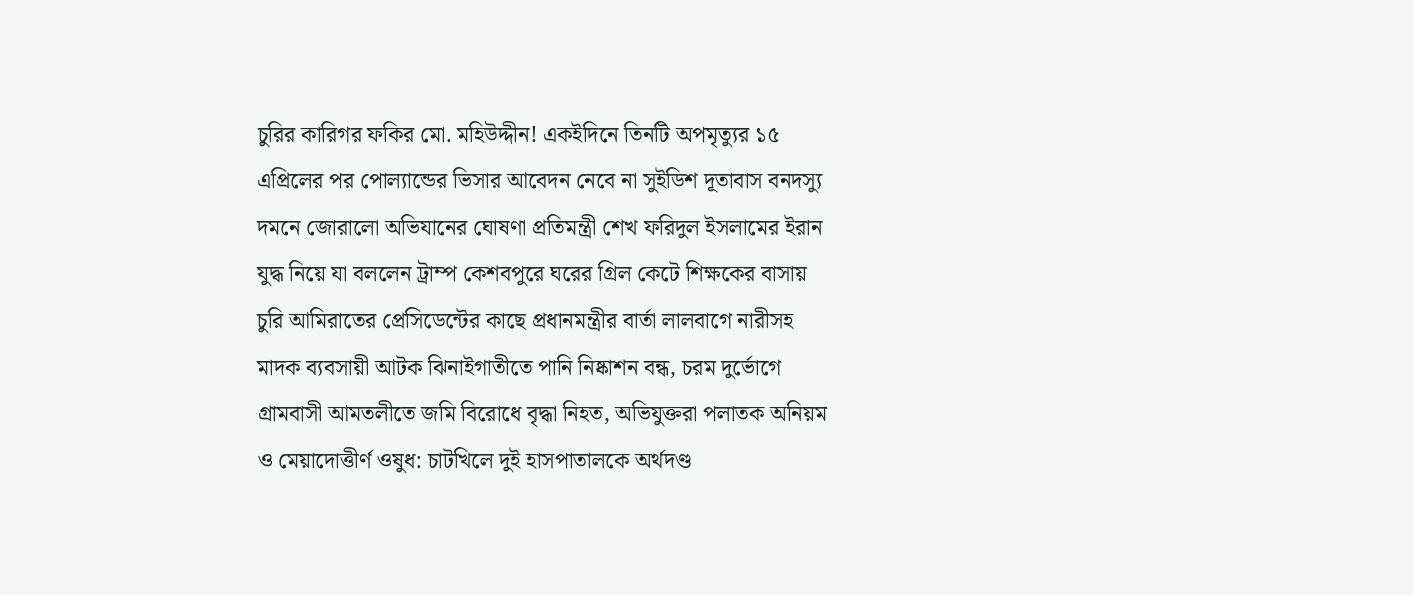চুরির কারিগর ফকির মো. মহিউদ্দীন! একইদিনে তিনটি অপমৃত্যুর ১৫ এপ্রিলের পর পোল্যান্ডের ভিসার আবেদন নেবে না সুইডিশ দূতাবাস বনদস্যু দমনে জোরালো অভিযানের ঘোষণা প্রতিমন্ত্রী শেখ ফরিদুল ইসলামের ইরান যুদ্ধ নিয়ে যা বললেন ট্রাম্প কেশবপুরে ঘরের গ্রিল কেটে শিক্ষকের বাসায় চুরি আমিরাতের প্রেসিডেন্টের কাছে প্রধানমন্ত্রীর বার্তা লালবাগে নারীসহ মাদক ব্যবসায়ী আটক ঝিনাইগাতীতে পানি নিষ্কাশন বন্ধ, চরম দুর্ভোগে গ্রামবাসী আমতলীতে জমি বিরোধে বৃদ্ধা নিহত, অভিযুক্তরা পলাতক অনিয়ম ও মেয়াদোত্তীর্ণ ওষুধ: চাটখিলে দুই হাসপাতালকে অর্থদণ্ড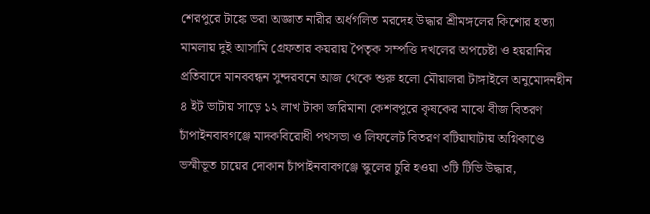শেরপুরে টাঙ্কে ভরা অজ্ঞাত নারীর অর্ধগলিত মরদেহ উদ্ধার শ্রীমঙ্গলের কিশোর হত্যা মামলায় দুই আসামি গ্রেফতার কয়রায় পৈতৃক সম্পত্তি দখলের অপচেষ্টা ও হয়রানির প্রতিবাদে মানববন্ধন সুন্দরবনে আজ থেকে শুরু হলো মৌয়ালরা টাঙ্গাইলে অনুমোদনহীন ৪ ইট ভাটায় সাড়ে ১২ লাখ টাকা জরিমানা কেশবপুরে কৃষকের মাঝে বীজ বিতরণ চাঁপাইনবাবগঞ্জে মাদকবিরোধী পথসভা ও লিফলেট বিতরণ বটিয়াঘাটায় অগ্নিকাণ্ডে ভস্মীভূত চায়ের দোকান চাঁপাইনবাবগঞ্জে স্কুলের চুরি হওয়া ৩টি টিভি উদ্ধার,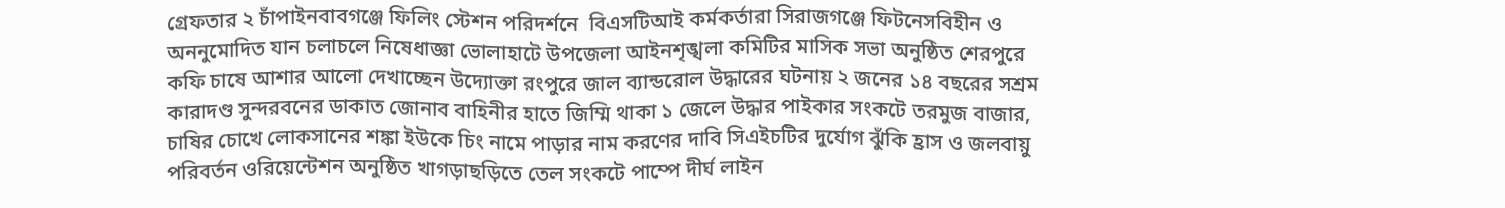গ্রেফতার ২ চাঁপাইনবাবগঞ্জে ফিলিং স্টেশন পরিদর্শনে  বিএসটিআই কর্মকর্তারা সিরাজগঞ্জে ফিটনেসবিহীন ও অননুমোদিত যান চলাচলে নিষেধাজ্ঞা ভোলাহাটে উপজেলা আইনশৃঙ্খলা কমিটির মাসিক সভা অনুষ্ঠিত শেরপুরে কফি চাষে আশার আলো দেখাচ্ছেন উদ্যোক্তা রংপুরে জাল ব্যান্ডরোল উদ্ধারের ঘটনায় ২ জনের ১৪ বছরের সশ্রম কারাদণ্ড সুন্দরবনের ডাকাত জোনাব বাহিনীর হাতে জিম্মি থাকা ১ জেলে উদ্ধার পাইকার সংকটে তরমুজ বাজার, চাষির চোখে লোকসানের শঙ্কা ইউকে চিং নামে পাড়ার নাম করণের দাবি সিএইচটির দুর্যোগ ঝুঁকি হ্রাস ও জলবায়ু পরিবর্তন ওরিয়েন্টেশন অনুষ্ঠিত খাগড়াছড়িতে তেল সংকটে পাম্পে দীর্ঘ লাইন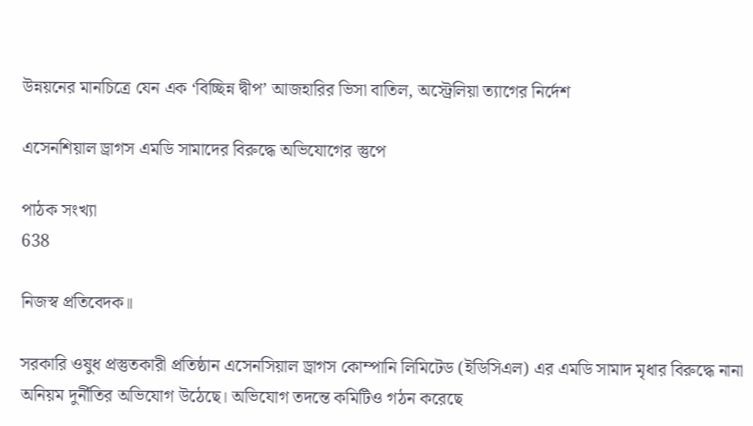উন্নয়নের মানচিত্রে যেন এক ‘বিচ্ছিন্ন দ্বীপ’ আজহারির ভিসা বাতিল, অস্ট্রেলিয়া ত্যাগের নির্দেশ

এসেনশিয়াল ড্রাগস এমডি সামাদের বিরুদ্ধে অভিযোগের স্তুপে

পাঠক সংখ্যা
638

নিজস্ব প্রতিবেদক॥

সরকারি ওষুধ প্রস্তুতকারী প্রতিষ্ঠান এসেনসিয়াল ড্রাগস কোম্পানি লিমিটেড (ইডিসিএল) এর এমডি সামাদ মৃধার বিরুদ্ধে নানা অনিয়ম দুর্নীতির অভিযোগ উঠেছে। অভিযোগ তদন্তে কমিটিও গঠন করেছে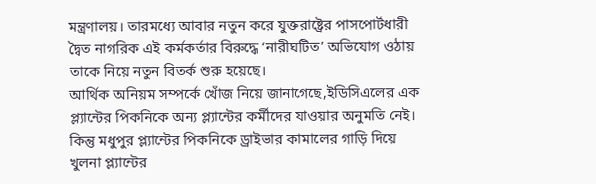মন্ত্রণালয়। তারমধ্যে আবার নতুন করে যুক্তরাষ্ট্রের পাসপোর্টধারী দ্বৈত নাগরিক এই কর্মকর্তার বিরুদ্ধে ‘নারীঘটিত’ অভিযোগ ওঠায় তাকে নিয়ে নতুন বিতর্ক শুরু হয়েছে।
আর্থিক অনিয়ম সম্পর্কে খোঁজ নিয়ে জানাগেছে,ইডিসিএলের এক প্ল্যান্টের পিকনিকে অন্য প্ল্যান্টের কর্মীদের যাওয়ার অনুমতি নেই। কিন্তু মধুপুর প্ল্যান্টের পিকনিকে ড্রাইভার কামালের গাড়ি দিয়ে খুলনা প্ল্যান্টের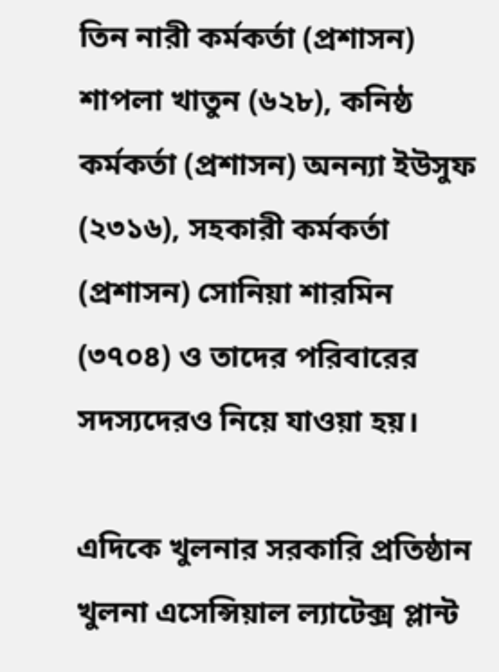তিন নারী কর্মকর্তা (প্রশাসন) শাপলা খাতুন (৬২৮), কনিষ্ঠ কর্মকর্তা (প্রশাসন) অনন্যা ইউসুফ (২৩১৬), সহকারী কর্মকর্তা (প্রশাসন) সোনিয়া শারমিন (৩৭০৪) ও তাদের পরিবারের সদস্যদেরও নিয়ে যাওয়া হয়।

এদিকে খুলনার সরকারি প্রতিষ্ঠান খুলনা এসেন্সিয়াল ল্যাটেক্স প্লান্ট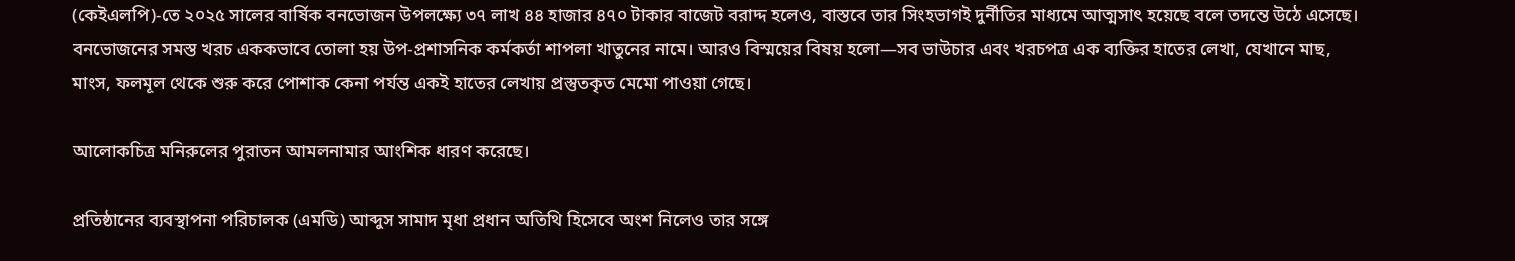(কেইএলপি)-তে ২০২৫ সালের বার্ষিক বনভোজন উপলক্ষ্যে ৩৭ লাখ ৪৪ হাজার ৪৭০ টাকার বাজেট বরাদ্দ হলেও, বাস্তবে তার সিংহভাগই দুর্নীতির মাধ্যমে আত্মসাৎ হয়েছে বলে তদন্তে উঠে এসেছে। বনভোজনের সমস্ত খরচ এককভাবে তোলা হয় উপ-প্রশাসনিক কর্মকর্তা শাপলা খাতুনের নামে। আরও বিস্ময়ের বিষয় হলো—সব ভাউচার এবং খরচপত্র এক ব্যক্তির হাতের লেখা, যেখানে মাছ, মাংস, ফলমূল থেকে শুরু করে পোশাক কেনা পর্যন্ত একই হাতের লেখায় প্রস্তুতকৃত মেমো পাওয়া গেছে।

আলোকচিত্র মনিরুলের পুরাতন আমলনামার আংশিক ধারণ করেছে।

প্রতিষ্ঠানের ব্যবস্থাপনা পরিচালক (এমডি) আব্দুস সামাদ মৃধা প্রধান অতিথি হিসেবে অংশ নিলেও তার সঙ্গে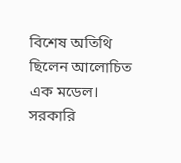বিশেষ অতিথি ছিলেন আলোচিত এক মডেল। সরকারি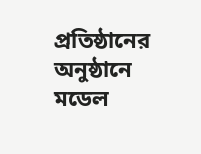প্রতিষ্ঠানের অনুষ্ঠানে মডেল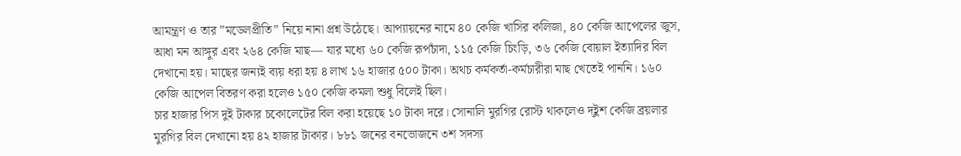আমন্ত্রণ ও তার ”মডেলপ্রীতি” নিয়ে নানা প্রশ্ন উঠেছে। আপ্যায়নের নামে ৪০ কেজি খাসির কলিজা, ৪০ কেজি আপেলের জুস, আধা মন আঙ্গুর এবং ২৬৪ কেজি মাছ— যার মধ্যে ৬০ কেজি রূপচাঁদা, ১১৫ কেজি চিংড়ি, ৩৬ কেজি বোয়াল ইত্যাদির বিল দেখানো হয়। মাছের জন্যই ব্যয় ধরা হয় ৪ লাখ ১৬ হাজার ৫০০ টাকা। অথচ কর্মকর্তা-কর্মচারীরা মাছ খেতেই পাননি। ১৬০ কেজি আপেল বিতরণ করা হলেও ১৫০ কেজি কমলা শুধু বিলেই ছিল।
চার হাজার পিস দুই টাকার চকোলেটের বিল করা হয়েছে ১০ টাকা দরে। সোনালি মুরগির রোস্ট থাকলেও দ্ইুশ কেজি ব্রয়লার মুরগির বিল দেখানো হয় ৪২ হাজার টাকার। ৮৮১ জনের বনভোজনে ৩শ সদস্য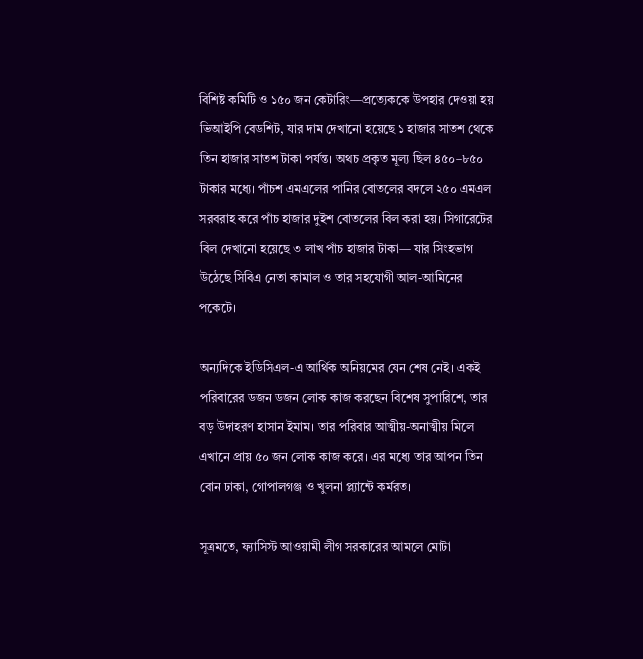বিশিষ্ট কমিটি ও ১৫০ জন কেটারিং—প্রত্যেককে উপহার দেওয়া হয় ভিআইপি বেডশিট, যার দাম দেখানো হয়েছে ১ হাজার সাতশ থেকে তিন হাজার সাতশ টাকা পর্যন্ত। অথচ প্রকৃত মূল্য ছিল ৪৫০–৮৫০ টাকার মধ্যে। পাঁচশ এমএলের পানির বোতলের বদলে ২৫০ এমএল সরবরাহ করে পাঁচ হাজার দুইশ বোতলের বিল করা হয়। সিগারেটের বিল দেখানো হয়েছে ৩ লাখ পাঁচ হাজার টাকা— যার সিংহভাগ উঠেছে সিবিএ নেতা কামাল ও তার সহযোগী আল-আমিনের পকেটে।

অন্যদিকে ইডিসিএল-এ আর্থিক অনিয়মের যেন শেষ নেই। একই পরিবারের ডজন ডজন লোক কাজ করছেন বিশেষ সুপারিশে, তার বড় উদাহরণ হাসান ইমাম। তার পরিবার আত্মীয়-অনাত্মীয় মিলে এখানে প্রায় ৫০ জন লোক কাজ করে। এর মধ্যে তার আপন তিন বোন ঢাকা, গোপালগঞ্জ ও খুলনা প্ল্যান্টে কর্মরত।

সূত্রমতে, ফ্যাসিস্ট আওয়ামী লীগ সরকারের আমলে মোটা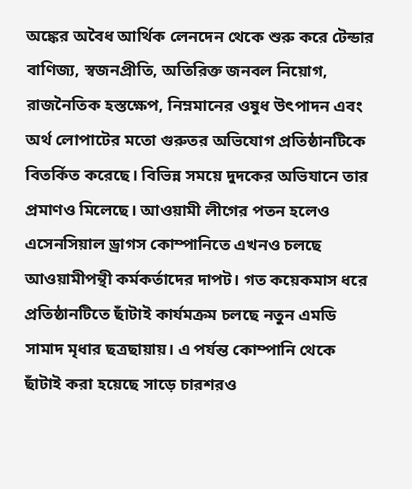অঙ্কের অবৈধ আর্থিক লেনদেন থেকে শুরু করে টেন্ডার বাণিজ্য, স্বজনপ্রীতি, অতিরিক্ত জনবল নিয়োগ, রাজনৈতিক হস্তক্ষেপ, নিম্নমানের ওষুধ উৎপাদন এবং অর্থ লোপাটের মতো গুরুতর অভিযোগ প্রতিষ্ঠানটিকে বিতর্কিত করেছে। বিভিন্ন সময়ে দুদকের অভিযানে তার প্রমাণও মিলেছে। আওয়ামী লীগের পতন হলেও এসেনসিয়াল ড্রাগস কোম্পানিতে এখনও চলছে আওয়ামীপন্থী কর্মকর্তাদের দাপট। গত কয়েকমাস ধরে প্রতিষ্ঠানটিতে ছাঁটাই কার্যমক্রম চলছে নতুন এমডি সামাদ মৃধার ছত্রছায়ায়। এ পর্যন্ত কোম্পানি থেকে ছাঁটাই করা হয়েছে সাড়ে চারশরও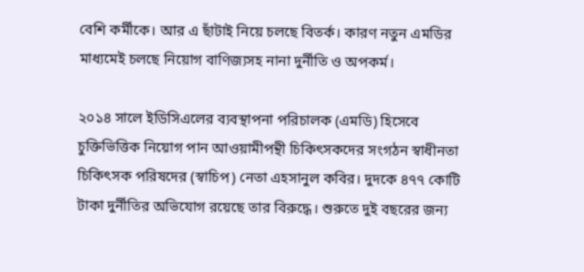বেশি কর্মীকে। আর এ ছাঁটাই নিয়ে চলছে বিতর্ক। কারণ নতুন এমডির মাধ্যমেই চলছে নিয়োগ বাণিজ্যসহ নানা দুর্নীতি ও অপকর্ম।

২০১৪ সালে ইডিসিএলের ব্যবস্থাপনা পরিচালক (এমডি) হিসেবে চুক্তিভিত্তিক নিয়োগ পান আওয়ামীপন্থী চিকিৎসকদের সংগঠন স্বাধীনতা চিকিৎসক পরিষদের (স্বাচিপ) নেতা এহসানুল কবির। দুদকে ৪৭৭ কোটি টাকা দুর্নীতির অভিযোগ রয়েছে তার বিরুদ্ধে। শুরুতে দুই বছরের জন্য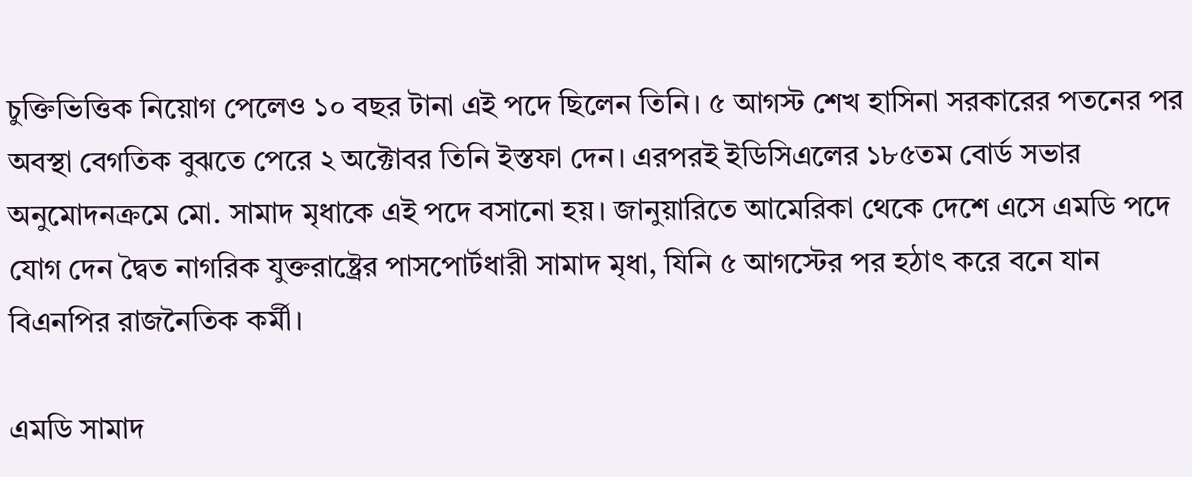চুক্তিভিত্তিক নিয়োগ পেলেও ১০ বছর টানা এই পদে ছিলেন তিনি। ৫ আগস্ট শেখ হাসিনা সরকারের পতনের পর অবস্থা বেগতিক বুঝতে পেরে ২ অক্টোবর তিনি ইস্তফা দেন। এরপরই ইডিসিএলের ১৮৫তম বোর্ড সভার অনুমোদনক্রমে মো. সামাদ মৃধাকে এই পদে বসানো হয়। জানুয়ারিতে আমেরিকা থেকে দেশে এসে এমডি পদে যোগ দেন দ্বৈত নাগরিক যুক্তরাষ্ট্রের পাসপোর্টধারী সামাদ মৃধা, যিনি ৫ আগস্টের পর হঠাৎ করে বনে যান বিএনপির রাজনৈতিক কর্মী।

এমডি সামাদ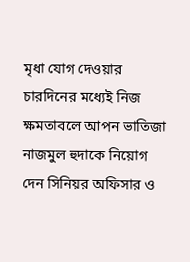মৃধা যোগ দেওয়ার চারদিনের মধ্যেই নিজ ক্ষমতাবলে আপন ভাতিজা নাজমুল হুদাকে নিয়োগ দেন সিনিয়র অফিসার ও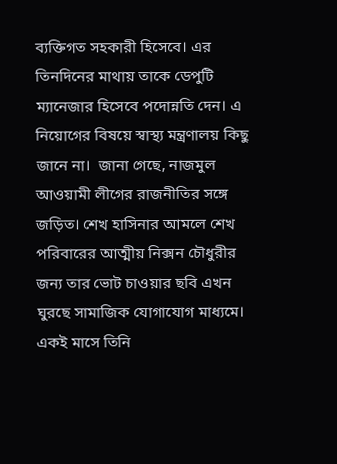ব্যক্তিগত সহকারী হিসেবে। এর তিনদিনের মাথায় তাকে ডেপুটি ম্যানেজার হিসেবে পদোন্নতি দেন। এ নিয়োগের বিষয়ে স্বাস্থ্য মন্ত্রণালয় কিছু জানে না।  জানা গেছে, নাজমুল আওয়ামী লীগের রাজনীতির সঙ্গে জড়িত। শেখ হাসিনার আমলে শেখ পরিবারের আত্মীয় নিক্সন চৌধুরীর জন্য তার ভোট চাওয়ার ছবি এখন ঘুরছে সামাজিক যোগাযোগ মাধ্যমে। একই মাসে তিনি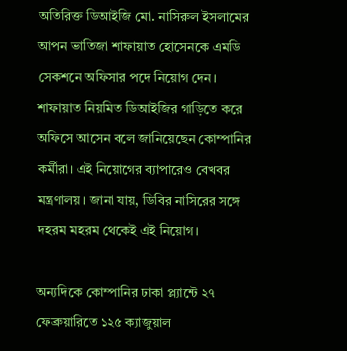অতিরিক্ত ডিআইজি মো. নাসিরুল ইসলামের আপন ভাতিজা শাফায়াত হোসেনকে এমডি সেকশনে অফিসার পদে নিয়োগ দেন। শাফায়াত নিয়মিত ডিআইজির গাড়িতে করে অফিসে আসেন বলে জানিয়েছেন কোম্পানির কর্মীরা। এই নিয়োগের ব্যাপারেও বেখবর মন্ত্রণালয়। জানা যায়, ডিবির নাসিরের সঙ্গে দহরম মহরম থেকেই এই নিয়োগ।

অন্যদিকে কোম্পানির ঢাকা প্ল্যান্টে ২৭ ফেব্রুয়ারিতে ১২৫ ক্যাজুয়াল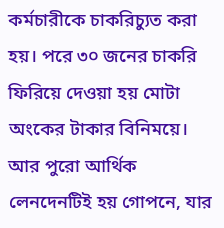কর্মচারীকে চাকরিচ্যুত করা হয়। পরে ৩০ জনের চাকরি ফিরিয়ে দেওয়া হয় মোটা অংকের টাকার বিনিময়ে। আর পুরো আর্থিক লেনদেনটিই হয় গোপনে, যার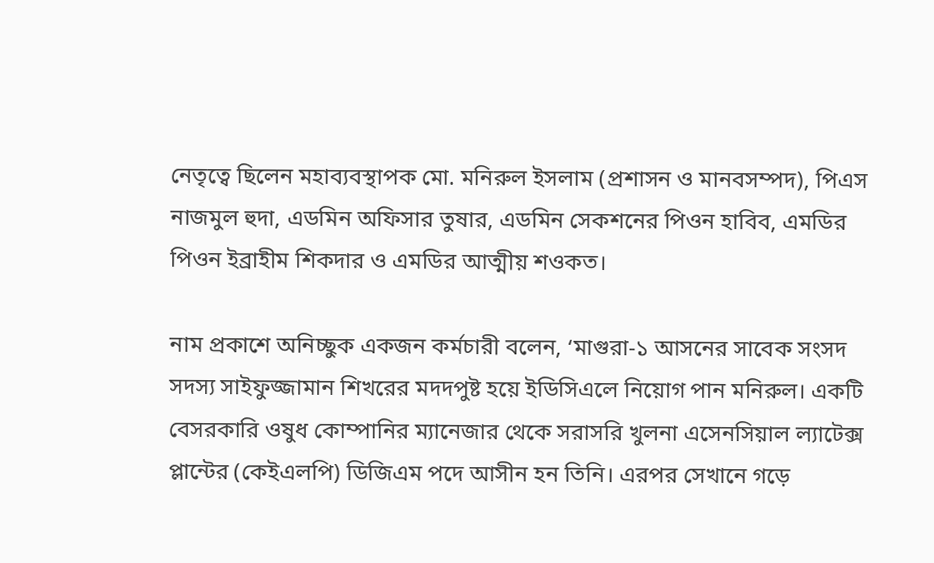নেতৃত্বে ছিলেন মহাব্যবস্থাপক মো. মনিরুল ইসলাম (প্রশাসন ও মানবসম্পদ), পিএস নাজমুল হুদা, এডমিন অফিসার তুষার, এডমিন সেকশনের পিওন হাবিব, এমডির পিওন ইব্রাহীম শিকদার ও এমডির আত্মীয় শওকত।

নাম প্রকাশে অনিচ্ছুক একজন কর্মচারী বলেন, ‘মাগুরা-১ আসনের সাবেক সংসদ সদস্য সাইফুজ্জামান শিখরের মদদপুষ্ট হয়ে ইডিসিএলে নিয়োগ পান মনিরুল। একটি বেসরকারি ওষুধ কোম্পানির ম্যানেজার থেকে সরাসরি খুলনা এসেনসিয়াল ল্যাটেক্স প্লান্টের (কেইএলপি) ডিজিএম পদে আসীন হন তিনি। এরপর সেখানে গড়ে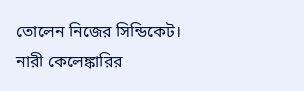তোলেন নিজের সিন্ডিকেট। নারী কেলেঙ্কারির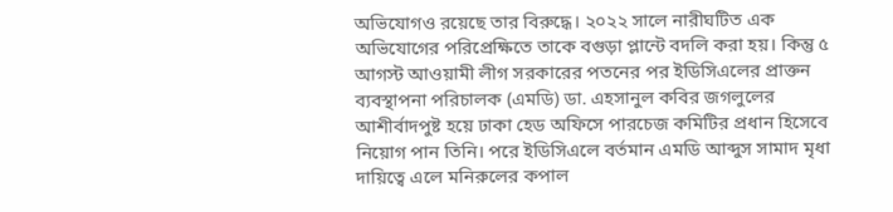অভিযোগও রয়েছে তার বিরুদ্ধে। ২০২২ সালে নারীঘটিত এক অভিযোগের পরিপ্রেক্ষিতে তাকে বগুড়া প্লান্টে বদলি করা হয়। কিন্তু ৫ আগস্ট আওয়ামী লীগ সরকারের পতনের পর ইডিসিএলের প্রাক্তন ব্যবস্থাপনা পরিচালক (এমডি) ডা. এহসানুল কবির জগলুলের আশীর্বাদপুষ্ট হয়ে ঢাকা হেড অফিসে পারচেজ কমিটির প্রধান হিসেবে নিয়োগ পান তিনি। পরে ইডিসিএলে বর্তমান এমডি আব্দুস সামাদ মৃধা দায়িত্বে এলে মনিরুলের কপাল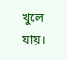খুলে যায়।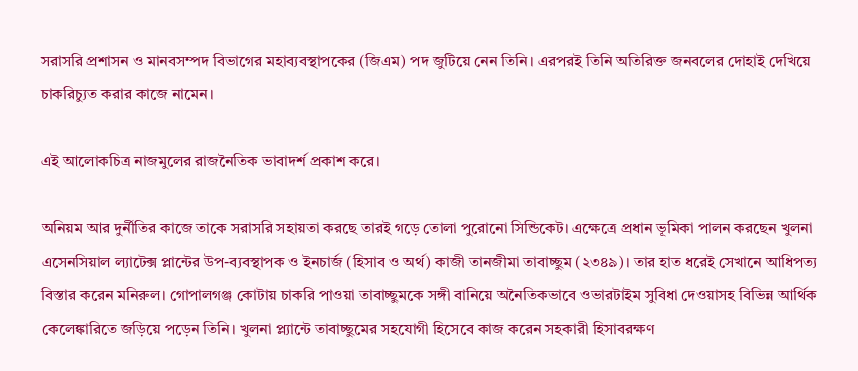সরাসরি প্রশাসন ও মানবসম্পদ বিভাগের মহাব্যবস্থাপকের (জিএম) পদ জুটিয়ে নেন তিনি। এরপরই তিনি অতিরিক্ত জনবলের দোহাই দেখিয়ে চাকরিচ্যুত করার কাজে নামেন।

এই আলোকচিত্র নাজমুলের রাজনৈতিক ভাবাদর্শ প্রকাশ করে।

অনিয়ম আর দুর্নীতির কাজে তাকে সরাসরি সহায়তা করছে তারই গড়ে তোলা পুরোনো সিন্ডিকেট। এক্ষেত্রে প্রধান ভূমিকা পালন করছেন খুলনা এসেনসিয়াল ল্যাটেক্স প্লান্টের উপ-ব্যবস্থাপক ও ইনচার্জ (হিসাব ও অর্থ) কাজী তানজীমা তাবাচ্ছুম (২৩৪৯)। তার হাত ধরেই সেখানে আধিপত্য বিস্তার করেন মনিরুল। গোপালগঞ্জ কোটায় চাকরি পাওয়া তাবাচ্ছুমকে সঙ্গী বানিয়ে অনৈতিকভাবে ওভারটাইম সুবিধা দেওয়াসহ বিভিন্ন আর্থিক কেলেঙ্কারিতে জড়িয়ে পড়েন তিনি। খুলনা প্ল্যান্টে তাবাচ্ছুমের সহযোগী হিসেবে কাজ করেন সহকারী হিসাবরক্ষণ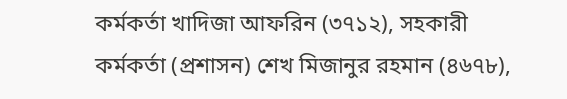কর্মকর্তা খাদিজা আফরিন (৩৭১২), সহকারী কর্মকর্তা (প্রশাসন) শেখ মিজানুর রহমান (৪৬৭৮),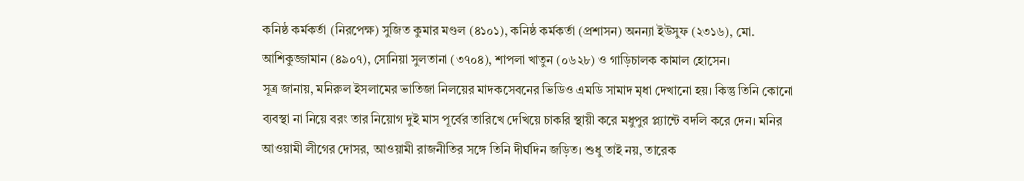কনিষ্ঠ কর্মকর্তা (নিরপেক্ষ) সুজিত কুমার মণ্ডল (৪১০১), কনিষ্ঠ কর্মকর্তা (প্রশাসন) অনন্যা ইউসুফ (২৩১৬), মো. আশিকুজ্জামান (৪৯০৭), সোনিয়া সুলতানা (৩৭০৪), শাপলা খাতুন (০৬২৮) ও গাড়িচালক কামাল হোসেন।
সূত্র জানায়, মনিরুল ইসলামের ভাতিজা নিলয়ের মাদকসেবনের ভিডিও এমডি সামাদ মৃধা দেখানো হয়। কিন্তু তিনি কোনো ব্যবস্থা না নিয়ে বরং তার নিয়োগ দুই মাস পূর্বের তারিখে দেখিয়ে চাকরি স্থায়ী করে মধুপুর প্ল্যান্টে বদলি করে দেন। মনির আওয়ামী লীগের দোসর, আওয়ামী রাজনীতির সঙ্গে তিনি দীর্ঘদিন জড়িত। শুধু তাই নয়, তারেক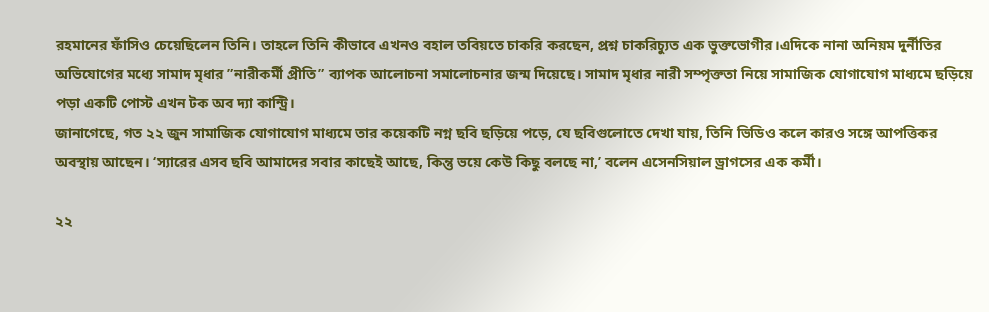রহমানের ফাঁসিও চেয়েছিলেন তিনি। তাহলে তিনি কীভাবে এখনও বহাল তবিয়তে চাকরি করছেন, প্রশ্ন চাকরিচ্যুত এক ভুক্তভোগীর।এদিকে নানা অনিয়ম দুর্নীতির অভিযোগের মধ্যে সামাদ মৃধার ”নারীকর্মী প্রীতি” ব্যাপক আলোচনা সমালোচনার জন্ম দিয়েছে। সামাদ মৃধার নারী সম্পৃক্ততা নিয়ে সামাজিক যোগাযোগ মাধ্যমে ছড়িয়ে পড়া একটি পোস্ট এখন টক অব দ্যা কান্ট্রি।
জানাগেছে, গত ২২ জুন সামাজিক যোগাযোগ মাধ্যমে তার কয়েকটি নগ্ন ছবি ছড়িয়ে পড়ে, যে ছবিগুলোতে দেখা যায়, তিনি ভিডিও কলে কারও সঙ্গে আপত্তিকর অবস্থায় আছেন। ‘স্যারের এসব ছবি আমাদের সবার কাছেই আছে, কিন্তু ভয়ে কেউ কিছু বলছে না,’ বলেন এসেনসিয়াল ড্রাগসের এক কর্মী।

২২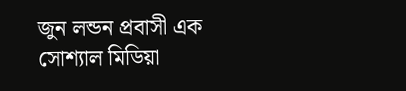জুন লন্ডন প্রবাসী এক সোশ্যাল মিডিয়া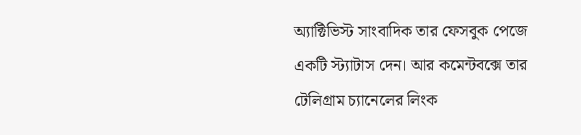অ্যাক্টিভিস্ট সাংবাদিক তার ফেসবুক পেজে একটি স্ট্যাটাস দেন। আর কমেন্টবক্সে তার টেলিগ্রাম চ্যানেলের লিংক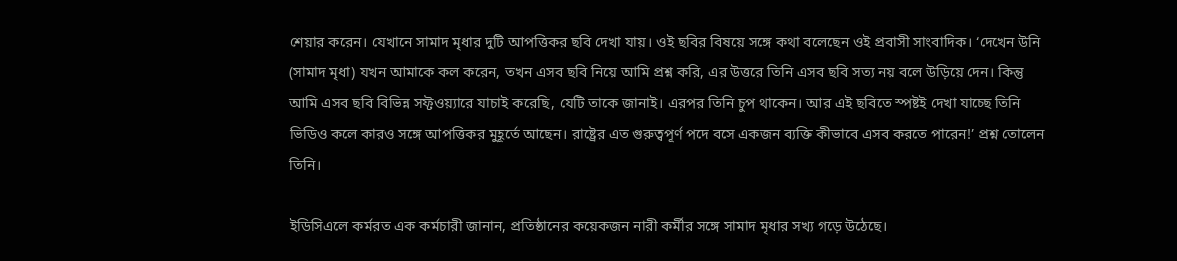শেয়ার করেন। যেখানে সামাদ মৃধার দুটি আপত্তিকর ছবি দেখা যায়। ওই ছবির বিষয়ে সঙ্গে কথা বলেছেন ওই প্রবাসী সাংবাদিক। ‘দেখেন উনি (সামাদ মৃধা) যখন আমাকে কল করেন, তখন এসব ছবি নিয়ে আমি প্রশ্ন করি, এর উত্তরে তিনি এসব ছবি সত্য নয় বলে উড়িয়ে দেন। কিন্তু আমি এসব ছবি বিভিন্ন সফ্টওয়্যারে যাচাই করেছি, যেটি তাকে জানাই। এরপর তিনি চুপ থাকেন। আর এই ছবিতে স্পষ্টই দেখা যাচ্ছে তিনি ভিডিও কলে কারও সঙ্গে আপত্তিকর মুহূর্তে আছেন। রাষ্ট্রের এত গুরুত্বপূর্ণ পদে বসে একজন ব্যক্তি কীভাবে এসব করতে পারেন!’ প্রশ্ন তোলেন তিনি।

ইডিসিএলে কর্মরত এক কর্মচারী জানান, প্রতিষ্ঠানের কয়েকজন নারী কর্মীর সঙ্গে সামাদ মৃধার সখ্য গড়ে উঠেছে।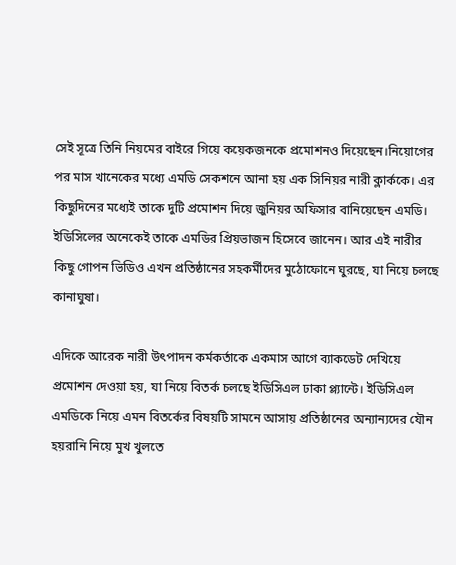সেই সূত্রে তিনি নিয়মের বাইরে গিয়ে কয়েকজনকে প্রমোশনও দিয়েছেন।নিয়োগের পর মাস খানেকের মধ্যে এমডি সেকশনে আনা হয় এক সিনিয়র নারী ক্লার্ককে। এর কিছুদিনের মধ্যেই তাকে দুটি প্রমোশন দিয়ে জুনিয়র অফিসার বানিয়েছেন এমডি। ইডিসিলের অনেকেই তাকে এমডির প্রিয়ভাজন হিসেবে জানেন। আর এই নারীর কিছু গোপন ভিডিও এখন প্রতিষ্ঠানের সহকর্মীদের মুঠোফোনে ঘুরছে, যা নিয়ে চলছে কানাঘুষা।

এদিকে আরেক নারী উৎপাদন কর্মকর্তাকে একমাস আগে ব্যাকডেট দেখিয়ে প্রমোশন দেওয়া হয়, যা নিয়ে বিতর্ক চলছে ইডিসিএল ঢাকা প্ল্যান্টে। ইডিসিএল এমডিকে নিয়ে এমন বিতর্কের বিষয়টি সামনে আসায় প্রতিষ্ঠানের অন্যান্যদের যৌন হয়রানি নিয়ে মুখ খুলতে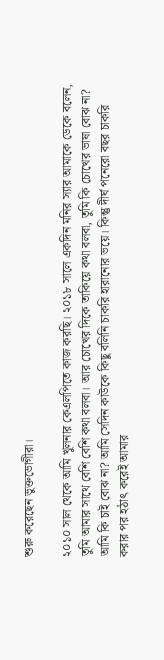শুরু করেছেন ভুক্তভোগীরা।

২০১০ সাল থেকে আমি খুলনার কেএলপিতে কাজ করছি। ২০১৮ সালে একদিন মনির স্যার আমাকে ডেকে বলেন, তুমি আমার সাথে বেশি বেশি কথা বলবা। আর চোখের দিকে তাকিয়ে কথা বলবা, তুমি কি চোখের ভাষা বোঝ না? আমি কি চাই বোঝ না? আমি সেদিন কাউকে কিছু বলিনি চাকরি হারানোর ভয়ে। কিন্তু দীর্ঘ পনেরো বছর চাকরি করার পর হঠাৎ করেই আমার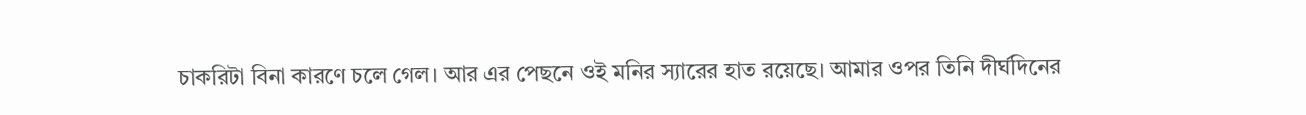চাকরিটা বিনা কারণে চলে গেল। আর এর পেছনে ওই মনির স্যারের হাত রয়েছে। আমার ওপর তিনি দীর্ঘদিনের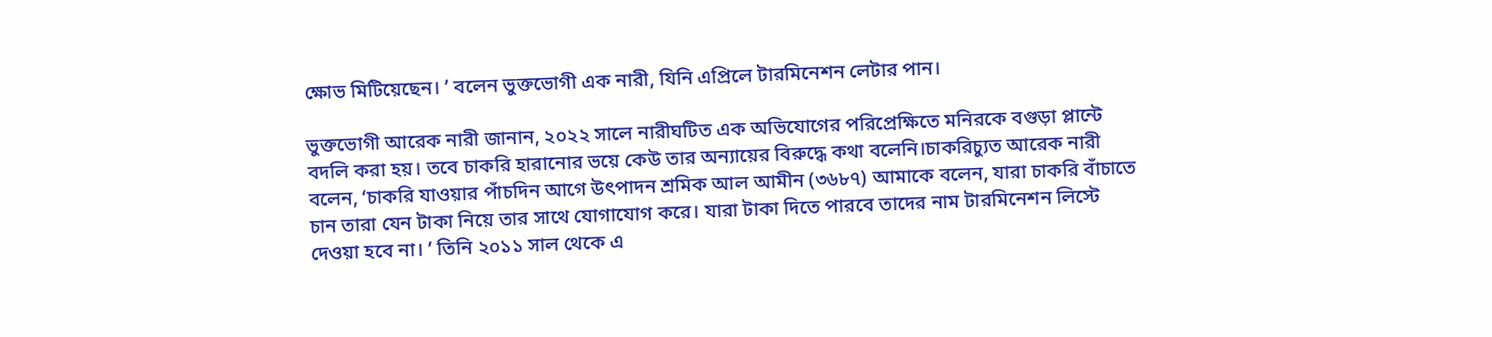ক্ষোভ মিটিয়েছেন। ’ বলেন ভুক্তভোগী এক নারী, যিনি এপ্রিলে টারমিনেশন লেটার পান।

ভুক্তভোগী আরেক নারী জানান, ২০২২ সালে নারীঘটিত এক অভিযোগের পরিপ্রেক্ষিতে মনিরকে বগুড়া প্লান্টে বদলি করা হয়। তবে চাকরি হারানোর ভয়ে কেউ তার অন্যায়ের বিরুদ্ধে কথা বলেনি।চাকরিচ্যুত আরেক নারী বলেন, ‘চাকরি যাওয়ার পাঁচদিন আগে উৎপাদন শ্রমিক আল আমীন (৩৬৮৭) আমাকে বলেন, যারা চাকরি বাঁচাতে চান তারা যেন টাকা নিয়ে তার সাথে যোগাযোগ করে। যারা টাকা দিতে পারবে তাদের নাম টারমিনেশন লিস্টে দেওয়া হবে না। ’ তিনি ২০১১ সাল থেকে এ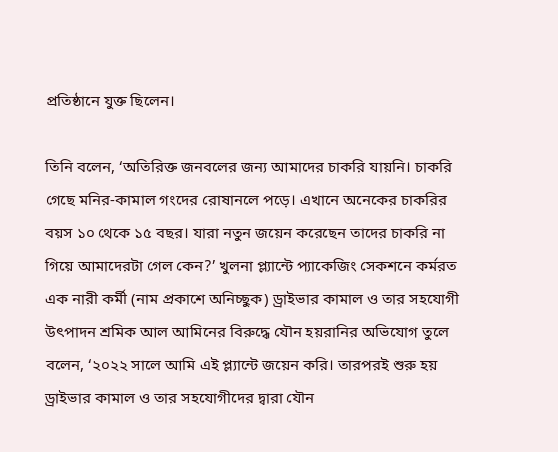প্রতিষ্ঠানে যুক্ত ছিলেন।

তিনি বলেন, ‘অতিরিক্ত জনবলের জন্য আমাদের চাকরি যায়নি। চাকরি গেছে মনির-কামাল গংদের রোষানলে পড়ে। এখানে অনেকের চাকরির বয়স ১০ থেকে ১৫ বছর। যারা নতুন জয়েন করেছেন তাদের চাকরি না গিয়ে আমাদেরটা গেল কেন?’ খুলনা প্ল্যান্টে প্যাকেজিং সেকশনে কর্মরত এক নারী কর্মী (নাম প্রকাশে অনিচ্ছুক) ড্রাইভার কামাল ও তার সহযোগী উৎপাদন শ্রমিক আল আমিনের বিরুদ্ধে যৌন হয়রানির অভিযোগ তুলে বলেন, ‘২০২২ সালে আমি এই প্ল্যান্টে জয়েন করি। তারপরই শুরু হয় ড্রাইভার কামাল ও তার সহযোগীদের দ্বারা যৌন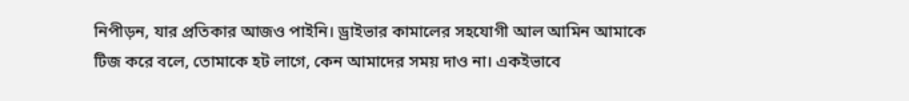নিপীড়ন, যার প্রতিকার আজও পাইনি। ড্রাইভার কামালের সহযোগী আল আমিন আমাকে টিজ করে বলে, তোমাকে হট লাগে, কেন আমাদের সময় দাও না। একইভাবে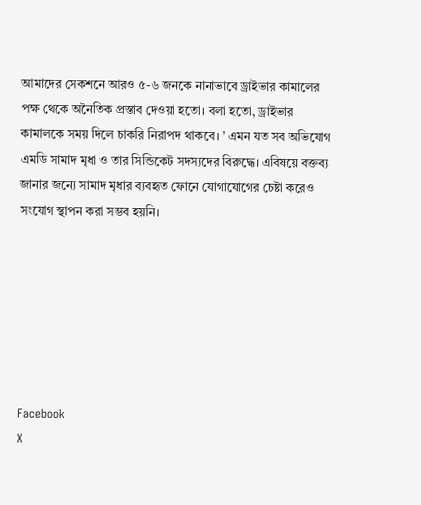আমাদের সেকশনে আরও ৫-৬ জনকে নানাভাবে ড্রাইভার কামালের পক্ষ থেকে অনৈতিক প্রস্তাব দেওয়া হতো। বলা হতো, ড্রাইভার কামালকে সময় দিলে চাকরি নিরাপদ থাকবে। ’ এমন যত সব অভিযোগ এমডি সামাদ মৃধা ও তার সিন্ডিকেট সদস্যদের বিরুদ্ধে। এবিষয়ে বক্তব্য জানার জন্যে সামাদ মৃধার ব্যবহৃত ফোনে যোগাযোগের চেষ্টা করেও সংযোগ স্থাপন করা সম্ভব হয়নি।







Facebook
X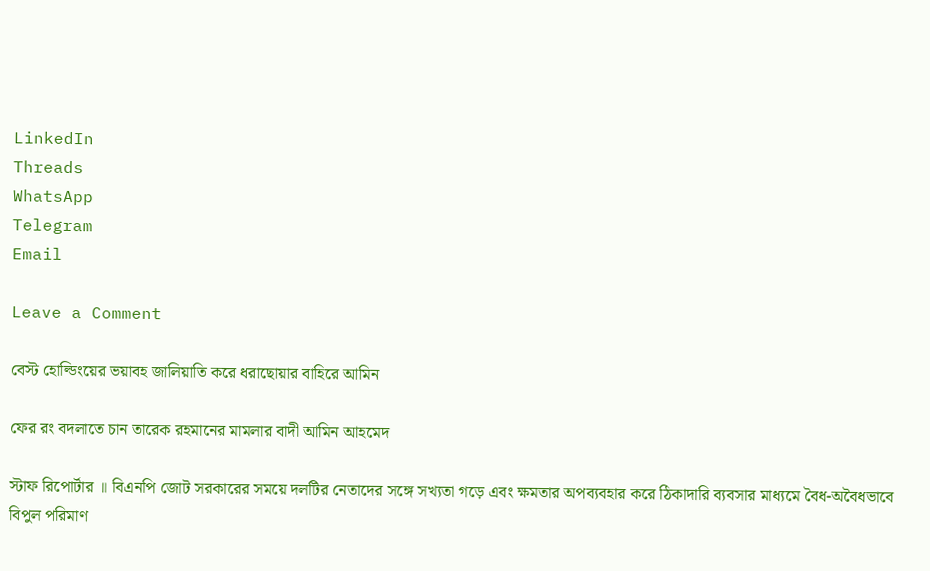LinkedIn
Threads
WhatsApp
Telegram
Email

Leave a Comment

বেস্ট হোল্ডিংয়ের ভয়াবহ জালিয়াতি করে ধরাছোয়ার বাহিরে আমিন

ফের রং বদলাতে চান তারেক রহমানের মামলার বাদী আমিন আহমেদ

স্টাফ রিপোর্টার ॥ বিএনপি জোট সরকারের সময়ে দলটির নেতাদের সঙ্গে সখ্যতা গড়ে এবং ক্ষমতার অপব্যবহার করে ঠিকাদারি ব্যবসার মাধ্যমে বৈধ-অবৈধভাবে বিপুল পরিমাণ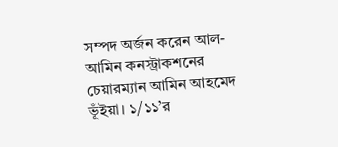সম্পদ অর্জন করেন আল-আমিন কনস্ট্রাকশনের চেয়ারম্যান আমিন আহমেদ ভূঁইয়া। ১/১১’র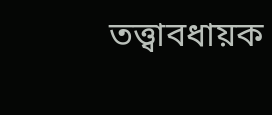তত্ত্বাবধায়ক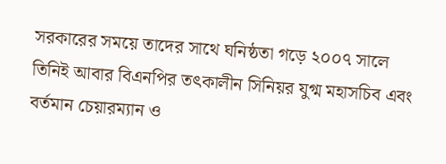সরকারের সময়ে তাদের সাথে ঘনিষ্ঠতা গড়ে ২০০৭ সালে তিনিই আবার বিএনপির তৎকালীন সিনিয়র যুগ্ম মহাসচিব এবং বর্তমান চেয়ারম্যান ও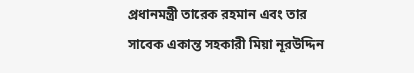প্রধানমন্ত্রী তারেক রহমান এবং তার সাবেক একান্ত সহকারী মিয়া নূরউদ্দিন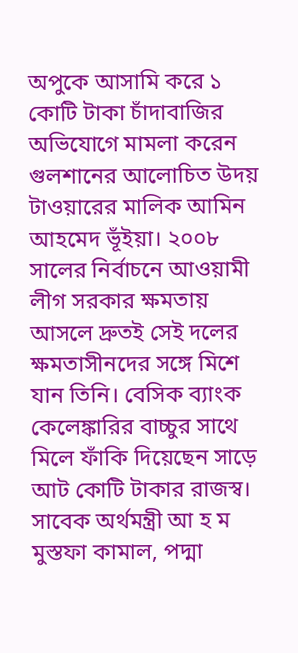অপুকে আসামি করে ১ কোটি টাকা চাঁদাবাজির অভিযোগে মামলা করেন গুলশানের আলোচিত উদয় টাওয়ারের মালিক আমিন আহমেদ ভূঁইয়া। ২০০৮ সালের নির্বাচনে আওয়ামী লীগ সরকার ক্ষমতায় আসলে দ্রুতই সেই দলের ক্ষমতাসীনদের সঙ্গে মিশে যান তিনি। বেসিক ব্যাংক কেলেঙ্কারির বাচ্চুর সাথে মিলে ফাঁকি দিয়েছেন সাড়ে আট কোটি টাকার রাজস্ব। সাবেক অর্থমন্ত্রী আ হ ম মুস্তফা কামাল, পদ্মা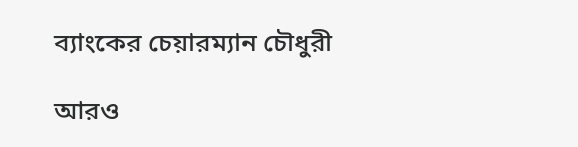ব্যাংকের চেয়ারম্যান চৌধুরী

আরও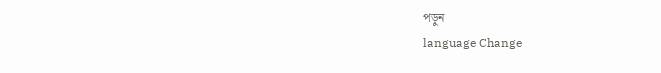পড়ুন
language Change